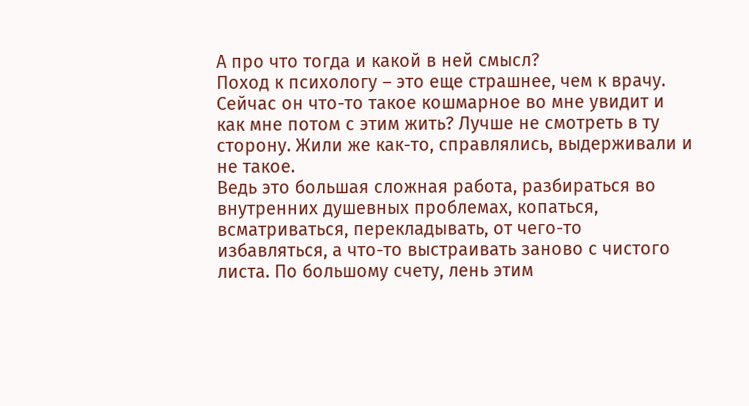А про что тогда и какой в ней смысл?
Поход к психологу – это еще страшнее, чем к врачу. Сейчас он что-то такое кошмарное во мне увидит и как мне потом с этим жить? Лучше не смотреть в ту сторону. Жили же как-то, справлялись, выдерживали и не такое.
Ведь это большая сложная работа, разбираться во внутренних душевных проблемах, копаться, всматриваться, перекладывать, от чего-то избавляться, а что-то выстраивать заново с чистого листа. По большому счету, лень этим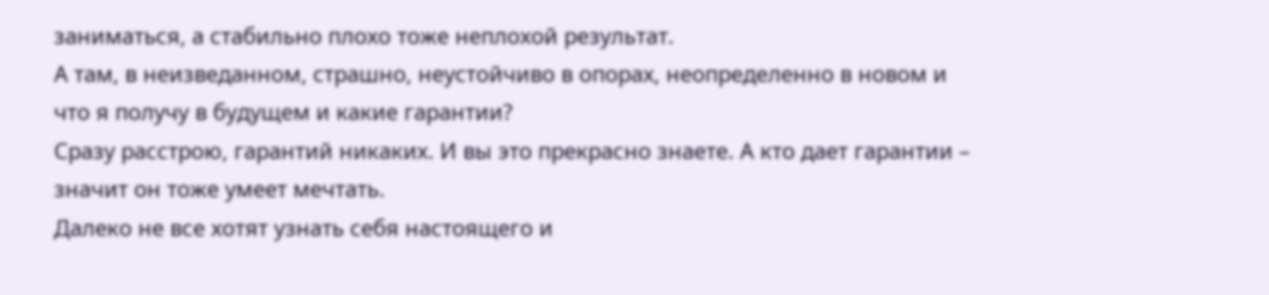заниматься, а стабильно плохо тоже неплохой результат.
А там, в неизведанном, страшно, неустойчиво в опорах, неопределенно в новом и что я получу в будущем и какие гарантии?
Сразу расстрою, гарантий никаких. И вы это прекрасно знаете. А кто дает гарантии – значит он тоже умеет мечтать.
Далеко не все хотят узнать себя настоящего и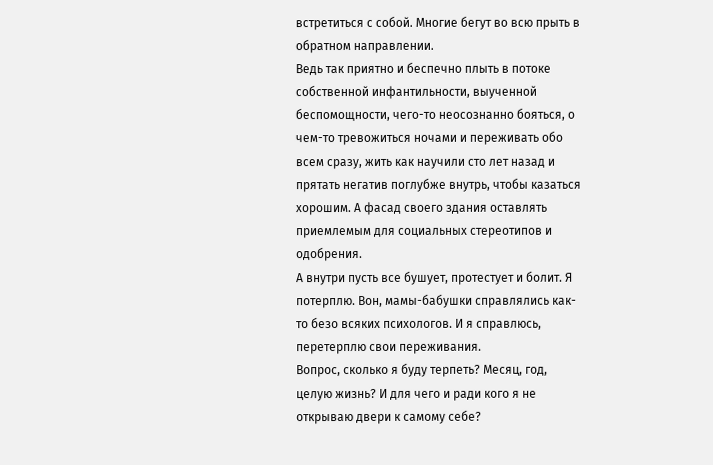встретиться с собой. Многие бегут во всю прыть в обратном направлении.
Ведь так приятно и беспечно плыть в потоке собственной инфантильности, выученной беспомощности, чего-то неосознанно бояться, о чем-то тревожиться ночами и переживать обо всем сразу, жить как научили сто лет назад и прятать негатив поглубже внутрь, чтобы казаться хорошим. А фасад своего здания оставлять приемлемым для социальных стереотипов и одобрения.
А внутри пусть все бушует, протестует и болит. Я потерплю. Вон, мамы-бабушки справлялись как-то безо всяких психологов. И я справлюсь, перетерплю свои переживания.
Вопрос, сколько я буду терпеть? Месяц, год, целую жизнь? И для чего и ради кого я не открываю двери к самому себе?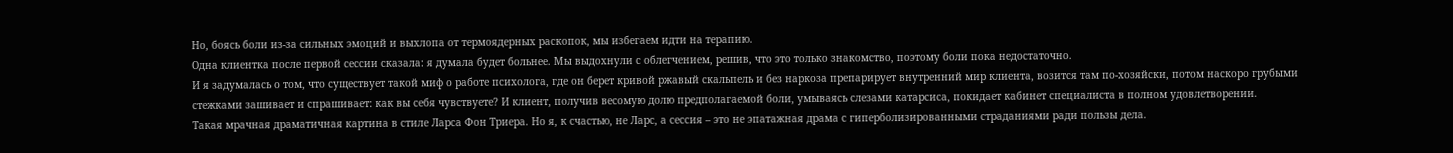Но, боясь боли из-за сильных эмоций и выхлопа от термоядерных раскопок, мы избегаем идти на терапию.
Одна клиентка после первой сессии сказала: я думала будет больнее. Мы выдохнули с облегчением, решив, что это только знакомство, поэтому боли пока недостаточно.
И я задумалась о том, что существует такой миф о работе психолога, где он берет кривой ржавый скальпель и без наркоза препарирует внутренний мир клиента, возится там по-хозяйски, потом наскоро грубыми стежками зашивает и спрашивает: как вы себя чувствуете? И клиент, получив весомую долю предполагаемой боли, умываясь слезами катарсиса, покидает кабинет специалиста в полном удовлетворении.
Такая мрачная драматичная картина в стиле Ларса Фон Триера. Но я, к счастью, не Ларс, а сессия – это не эпатажная драма с гиперболизированными страданиями ради пользы дела.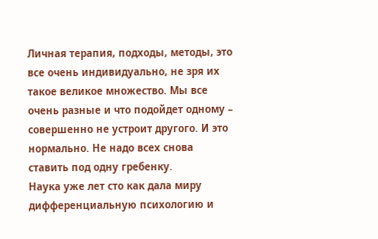Личная терапия, подходы, методы, это все очень индивидуально, не зря их такое великое множество. Мы все очень разные и что подойдет одному – совершенно не устроит другого. И это нормально. Не надо всех снова ставить под одну гребенку.
Наука уже лет сто как дала миру дифференциальную психологию и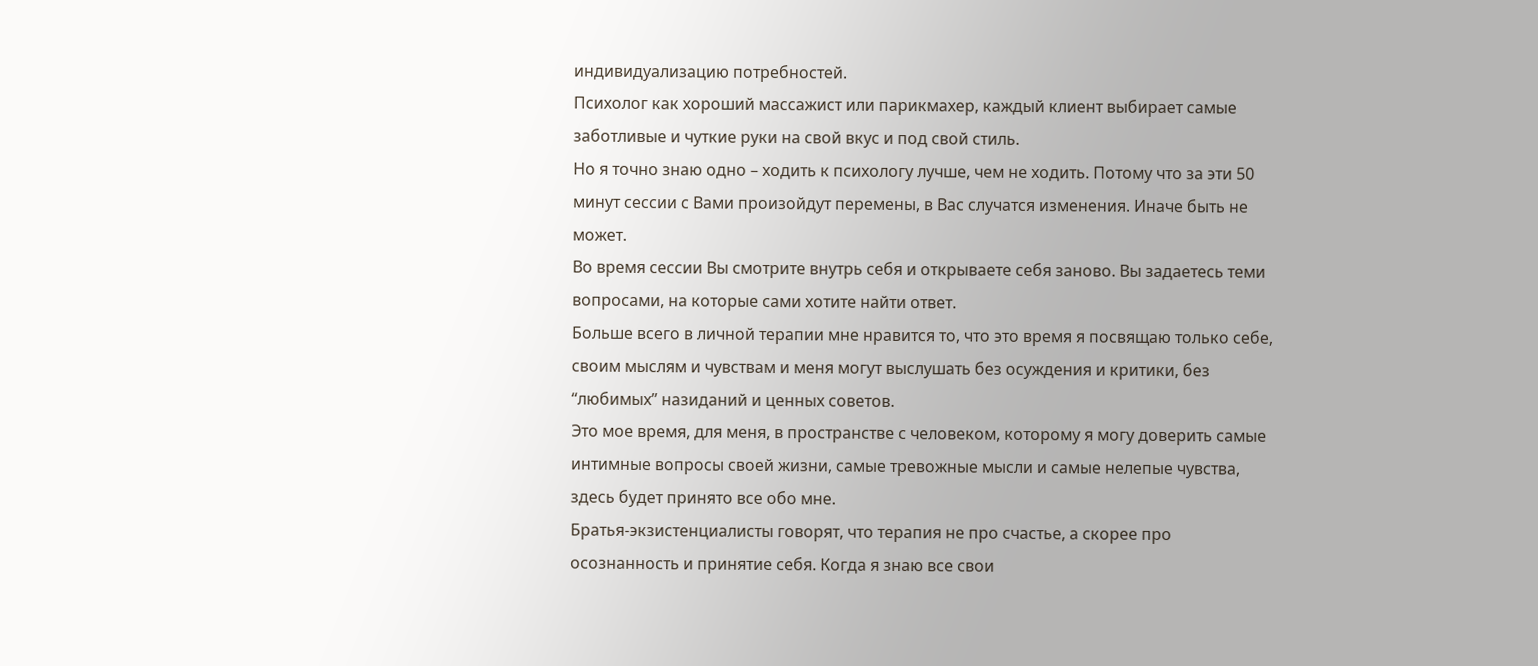индивидуализацию потребностей.
Психолог как хороший массажист или парикмахер, каждый клиент выбирает самые заботливые и чуткие руки на свой вкус и под свой стиль.
Но я точно знаю одно – ходить к психологу лучше, чем не ходить. Потому что за эти 50 минут сессии с Вами произойдут перемены, в Вас случатся изменения. Иначе быть не может.
Во время сессии Вы смотрите внутрь себя и открываете себя заново. Вы задаетесь теми вопросами, на которые сами хотите найти ответ.
Больше всего в личной терапии мне нравится то, что это время я посвящаю только себе, своим мыслям и чувствам и меня могут выслушать без осуждения и критики, без “любимых” назиданий и ценных советов.
Это мое время, для меня, в пространстве с человеком, которому я могу доверить самые интимные вопросы своей жизни, самые тревожные мысли и самые нелепые чувства, здесь будет принято все обо мне.
Братья-экзистенциалисты говорят, что терапия не про счастье, а скорее про осознанность и принятие себя. Когда я знаю все свои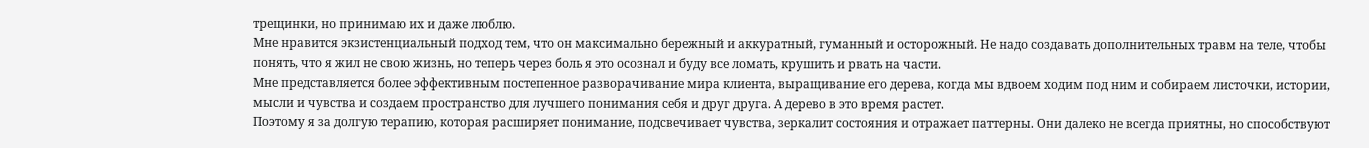трещинки, но принимаю их и даже люблю.
Мне нравится экзистенциальный подход тем, что он максимально бережный и аккуратный, гуманный и осторожный. Не надо создавать дополнительных травм на теле, чтобы понять, что я жил не свою жизнь, но теперь через боль я это осознал и буду все ломать, крушить и рвать на части.
Мне представляется более эффективным постепенное разворачивание мира клиента, выращивание его дерева, когда мы вдвоем ходим под ним и собираем листочки, истории, мысли и чувства и создаем пространство для лучшего понимания себя и друг друга. А дерево в это время растет.
Поэтому я за долгую терапию, которая расширяет понимание, подсвечивает чувства, зеркалит состояния и отражает паттерны. Они далеко не всегда приятны, но способствуют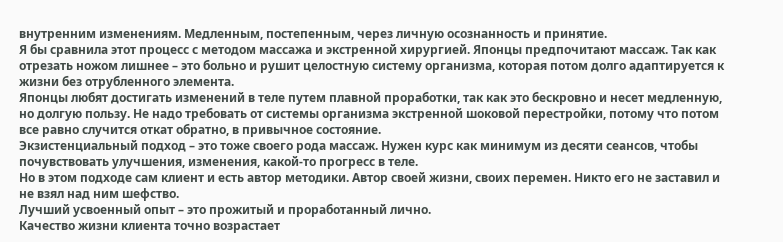внутренним изменениям. Медленным, постепенным, через личную осознанность и принятие.
Я бы сравнила этот процесс с методом массажа и экстренной хирургией. Японцы предпочитают массаж. Так как отрезать ножом лишнее – это больно и рушит целостную систему организма, которая потом долго адаптируется к жизни без отрубленного элемента.
Японцы любят достигать изменений в теле путем плавной проработки, так как это бескровно и несет медленную, но долгую пользу. Не надо требовать от системы организма экстренной шоковой перестройки, потому что потом все равно случится откат обратно, в привычное состояние.
Экзистенциальный подход – это тоже своего рода массаж. Нужен курс как минимум из десяти сеансов, чтобы почувствовать улучшения, изменения, какой-то прогресс в теле.
Но в этом подходе сам клиент и есть автор методики. Автор своей жизни, своих перемен. Никто его не заставил и не взял над ним шефство.
Лучший усвоенный опыт – это прожитый и проработанный лично.
Качество жизни клиента точно возрастает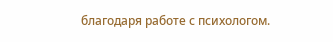благодаря работе с психологом.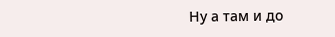Ну а там и до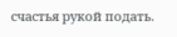счастья рукой подать.